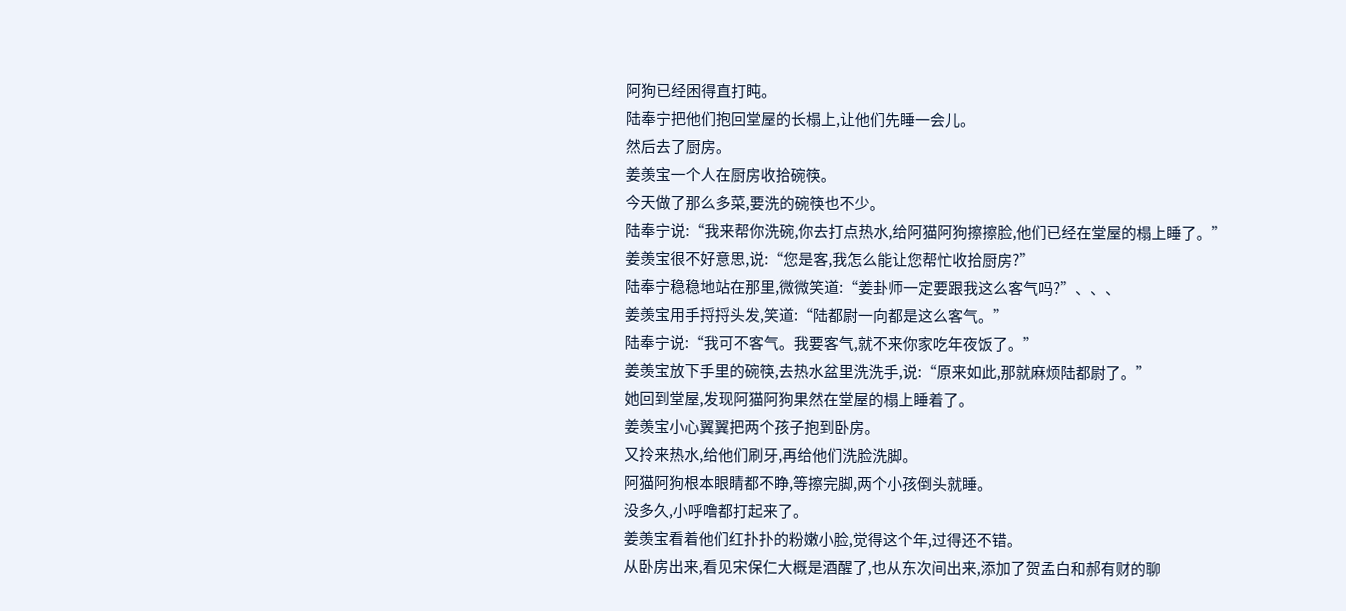阿狗已经困得直打盹。
陆奉宁把他们抱回堂屋的长榻上,让他们先睡一会儿。
然后去了厨房。
姜羡宝一个人在厨房收拾碗筷。
今天做了那么多菜,要洗的碗筷也不少。
陆奉宁说:“我来帮你洗碗,你去打点热水,给阿猫阿狗擦擦脸,他们已经在堂屋的榻上睡了。”
姜羡宝很不好意思,说:“您是客,我怎么能让您帮忙收拾厨房?”
陆奉宁稳稳地站在那里,微微笑道:“姜卦师一定要跟我这么客气吗?”、、、
姜羡宝用手捋捋头发,笑道:“陆都尉一向都是这么客气。”
陆奉宁说:“我可不客气。我要客气,就不来你家吃年夜饭了。”
姜羡宝放下手里的碗筷,去热水盆里洗洗手,说:“原来如此,那就麻烦陆都尉了。”
她回到堂屋,发现阿猫阿狗果然在堂屋的榻上睡着了。
姜羡宝小心翼翼把两个孩子抱到卧房。
又拎来热水,给他们刷牙,再给他们洗脸洗脚。
阿猫阿狗根本眼睛都不睁,等擦完脚,两个小孩倒头就睡。
没多久,小呼噜都打起来了。
姜羡宝看着他们红扑扑的粉嫩小脸,觉得这个年,过得还不错。
从卧房出来,看见宋保仁大概是酒醒了,也从东次间出来,添加了贺孟白和郝有财的聊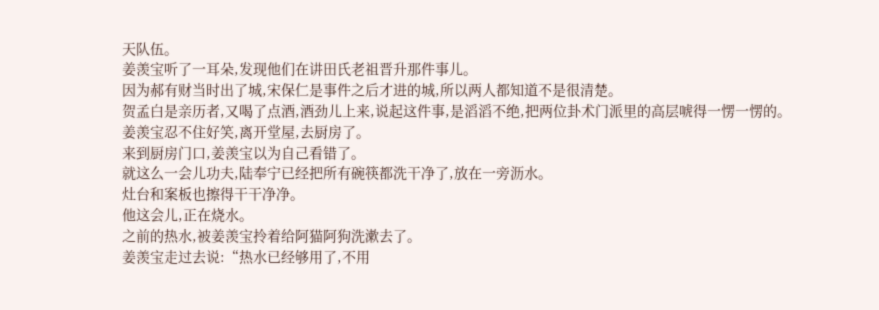天队伍。
姜羡宝听了一耳朵,发现他们在讲田氏老祖晋升那件事儿。
因为郝有财当时出了城,宋保仁是事件之后才进的城,所以两人都知道不是很清楚。
贺孟白是亲历者,又喝了点酒,酒劲儿上来,说起这件事,是滔滔不绝,把两位卦术门派里的高层唬得一愣一愣的。
姜羡宝忍不住好笑,离开堂屋,去厨房了。
来到厨房门口,姜羡宝以为自己看错了。
就这么一会儿功夫,陆奉宁已经把所有碗筷都洗干净了,放在一旁沥水。
灶台和案板也擦得干干净净。
他这会儿,正在烧水。
之前的热水,被姜羡宝拎着给阿猫阿狗洗漱去了。
姜羡宝走过去说:“热水已经够用了,不用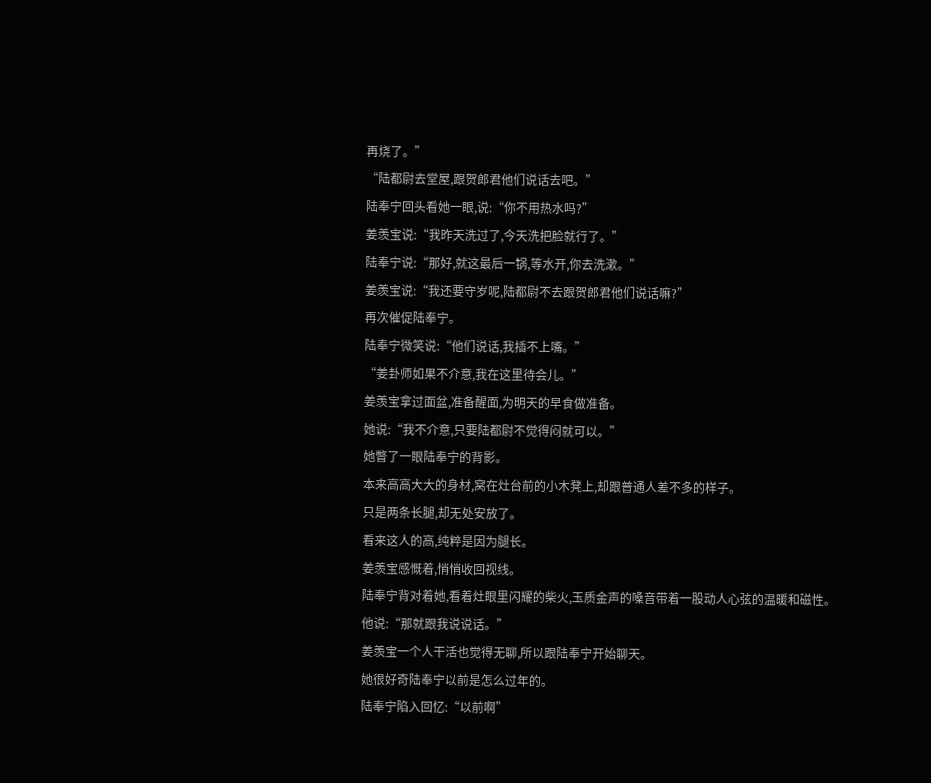再烧了。”
“陆都尉去堂屋,跟贺郎君他们说话去吧。”
陆奉宁回头看她一眼,说:“你不用热水吗?”
姜羡宝说:“我昨天洗过了,今天洗把脸就行了。”
陆奉宁说:“那好,就这最后一锅,等水开,你去洗漱。”
姜羡宝说:“我还要守岁呢,陆都尉不去跟贺郎君他们说话嘛?”
再次催促陆奉宁。
陆奉宁微笑说:“他们说话,我插不上嘴。”
“姜卦师如果不介意,我在这里待会儿。”
姜羡宝拿过面盆,准备醒面,为明天的早食做准备。
她说:“我不介意,只要陆都尉不觉得闷就可以。”
她瞥了一眼陆奉宁的背影。
本来高高大大的身材,窝在灶台前的小木凳上,却跟普通人差不多的样子。
只是两条长腿,却无处安放了。
看来这人的高,纯粹是因为腿长。
姜羡宝感慨着,悄悄收回视线。
陆奉宁背对着她,看着灶眼里闪耀的柴火,玉质金声的嗓音带着一股动人心弦的温暖和磁性。
他说:“那就跟我说说话。”
姜羡宝一个人干活也觉得无聊,所以跟陆奉宁开始聊天。
她很好奇陆奉宁以前是怎么过年的。
陆奉宁陷入回忆:“以前啊”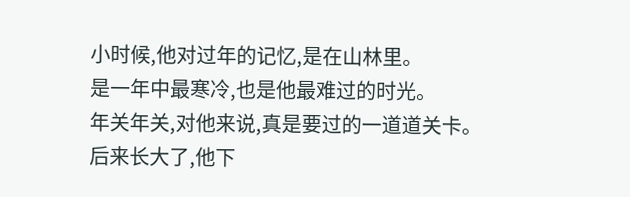小时候,他对过年的记忆,是在山林里。
是一年中最寒冷,也是他最难过的时光。
年关年关,对他来说,真是要过的一道道关卡。
后来长大了,他下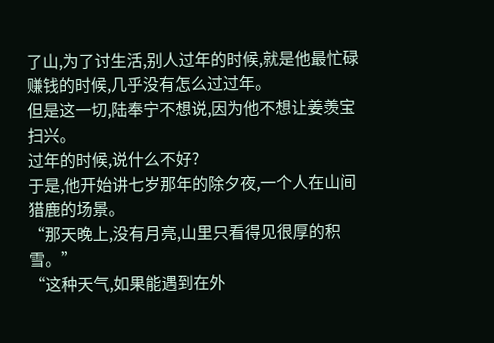了山,为了讨生活,别人过年的时候,就是他最忙碌赚钱的时候,几乎没有怎么过过年。
但是这一切,陆奉宁不想说,因为他不想让姜羡宝扫兴。
过年的时候,说什么不好?
于是,他开始讲七岁那年的除夕夜,一个人在山间猎鹿的场景。
“那天晚上,没有月亮,山里只看得见很厚的积雪。”
“这种天气,如果能遇到在外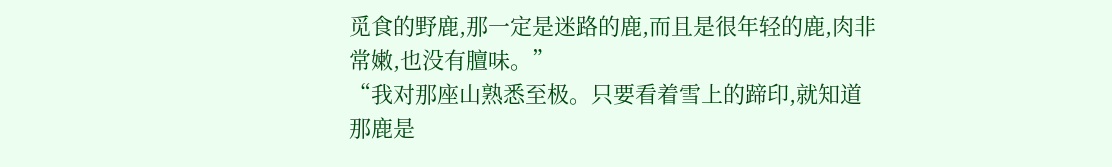觅食的野鹿,那一定是迷路的鹿,而且是很年轻的鹿,肉非常嫩,也没有膻味。”
“我对那座山熟悉至极。只要看着雪上的蹄印,就知道那鹿是